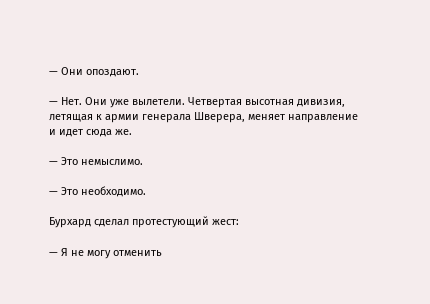— Они опоздают.

— Нет. Они уже вылетели. Четвертая высотная дивизия, летящая к армии генерала Шверера, меняет направление и идет сюда же.

— Это немыслимо.

— Это необходимо.

Бурхард сделал протестующий жест:

— Я не могу отменить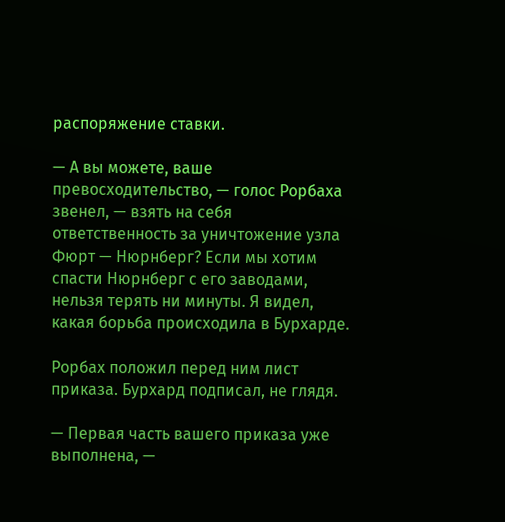распоряжение ставки.

— А вы можете, ваше превосходительство, — голос Рорбаха звенел, — взять на себя ответственность за уничтожение узла Фюрт — Нюрнберг? Если мы хотим спасти Нюрнберг с его заводами, нельзя терять ни минуты. Я видел, какая борьба происходила в Бурхарде.

Рорбах положил перед ним лист приказа. Бурхард подписал, не глядя.

— Первая часть вашего приказа уже выполнена, —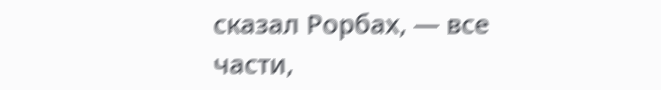сказал Рорбах, — все части,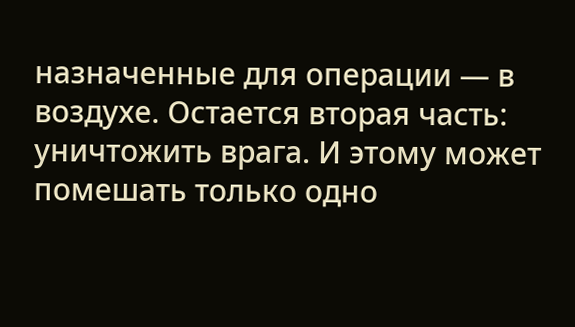назначенные для операции — в воздухе. Остается вторая часть: уничтожить врага. И этому может помешать только одно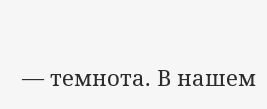— темнота. В нашем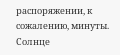распоряжении, к сожалению, минуты. Солнце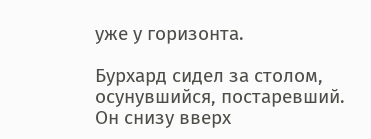уже у горизонта.

Бурхард сидел за столом, осунувшийся, постаревший. Он снизу вверх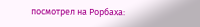посмотрел на Рорбаха: